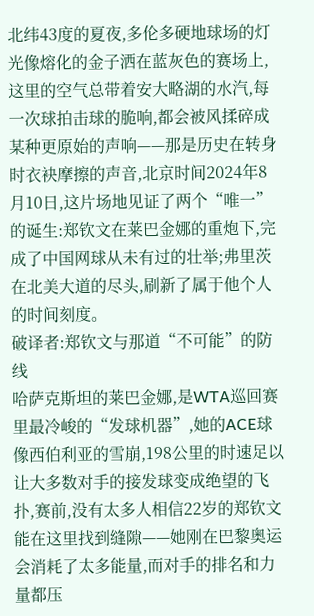北纬43度的夏夜,多伦多硬地球场的灯光像熔化的金子洒在蓝灰色的赛场上,这里的空气总带着安大略湖的水汽,每一次球拍击球的脆响,都会被风揉碎成某种更原始的声响——那是历史在转身时衣袂摩擦的声音,北京时间2024年8月10日,这片场地见证了两个“唯一”的诞生:郑钦文在莱巴金娜的重炮下,完成了中国网球从未有过的壮举;弗里茨在北美大道的尽头,刷新了属于他个人的时间刻度。
破译者:郑钦文与那道“不可能”的防线
哈萨克斯坦的莱巴金娜,是WTA巡回赛里最冷峻的“发球机器”,她的ACE球像西伯利亚的雪崩,198公里的时速足以让大多数对手的接发球变成绝望的飞扑,赛前,没有太多人相信22岁的郑钦文能在这里找到缝隙——她刚在巴黎奥运会消耗了太多能量,而对手的排名和力量都压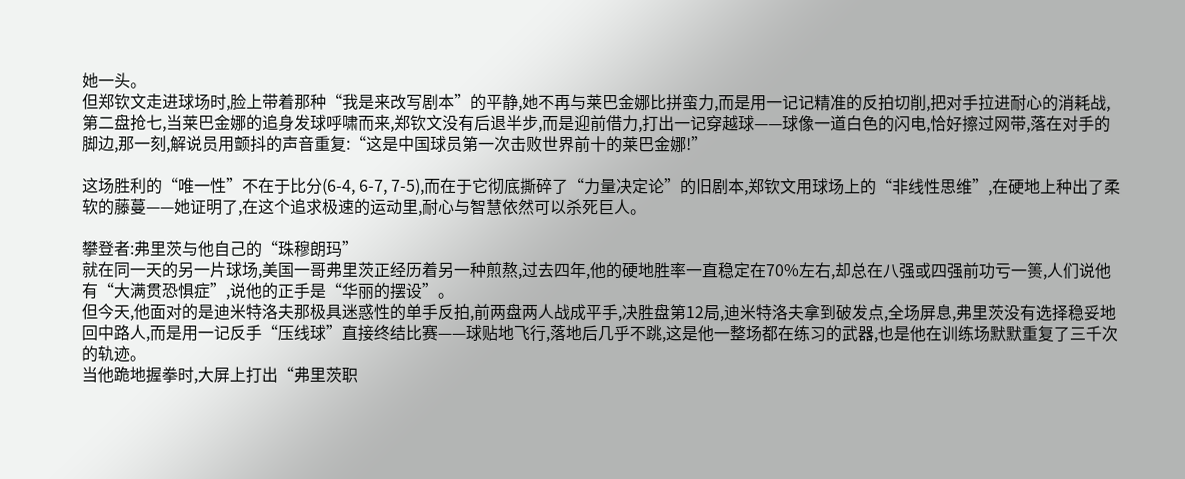她一头。
但郑钦文走进球场时,脸上带着那种“我是来改写剧本”的平静,她不再与莱巴金娜比拼蛮力,而是用一记记精准的反拍切削,把对手拉进耐心的消耗战,第二盘抢七,当莱巴金娜的追身发球呼啸而来,郑钦文没有后退半步,而是迎前借力,打出一记穿越球——球像一道白色的闪电,恰好擦过网带,落在对手的脚边,那一刻,解说员用颤抖的声音重复:“这是中国球员第一次击败世界前十的莱巴金娜!”

这场胜利的“唯一性”不在于比分(6-4, 6-7, 7-5),而在于它彻底撕碎了“力量决定论”的旧剧本,郑钦文用球场上的“非线性思维”,在硬地上种出了柔软的藤蔓——她证明了,在这个追求极速的运动里,耐心与智慧依然可以杀死巨人。

攀登者:弗里茨与他自己的“珠穆朗玛”
就在同一天的另一片球场,美国一哥弗里茨正经历着另一种煎熬,过去四年,他的硬地胜率一直稳定在70%左右,却总在八强或四强前功亏一篑,人们说他有“大满贯恐惧症”,说他的正手是“华丽的摆设”。
但今天,他面对的是迪米特洛夫那极具迷惑性的单手反拍,前两盘两人战成平手,决胜盘第12局,迪米特洛夫拿到破发点,全场屏息,弗里茨没有选择稳妥地回中路人,而是用一记反手“压线球”直接终结比赛——球贴地飞行,落地后几乎不跳,这是他一整场都在练习的武器,也是他在训练场默默重复了三千次的轨迹。
当他跪地握拳时,大屏上打出“弗里茨职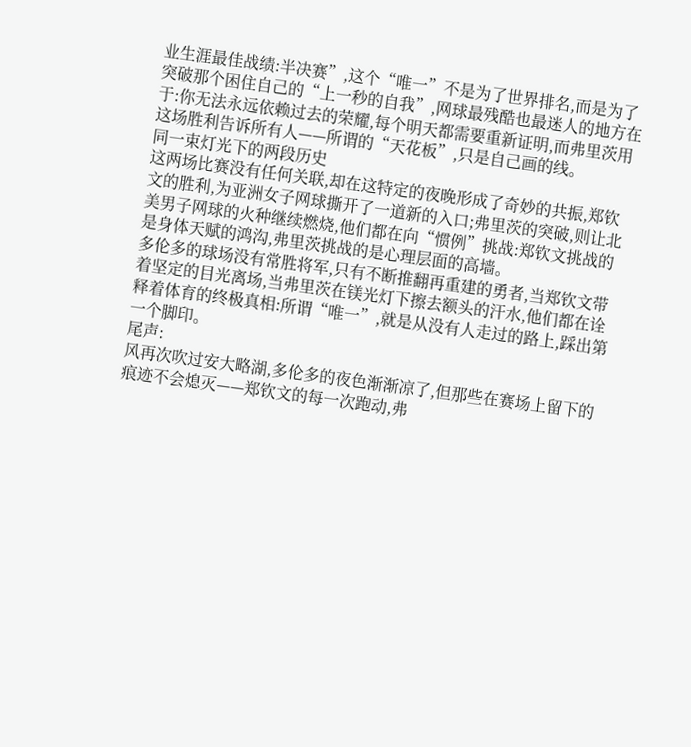业生涯最佳战绩:半决赛”,这个“唯一”不是为了世界排名,而是为了突破那个困住自己的“上一秒的自我”,网球最残酷也最迷人的地方在于:你无法永远依赖过去的荣耀,每个明天都需要重新证明,而弗里茨用这场胜利告诉所有人——所谓的“天花板”,只是自己画的线。
同一束灯光下的两段历史
这两场比赛没有任何关联,却在这特定的夜晚形成了奇妙的共振,郑钦文的胜利,为亚洲女子网球撕开了一道新的入口;弗里茨的突破,则让北美男子网球的火种继续燃烧,他们都在向“惯例”挑战:郑钦文挑战的是身体天赋的鸿沟,弗里茨挑战的是心理层面的高墙。
多伦多的球场没有常胜将军,只有不断推翻再重建的勇者,当郑钦文带着坚定的目光离场,当弗里茨在镁光灯下擦去额头的汗水,他们都在诠释着体育的终极真相:所谓“唯一”,就是从没有人走过的路上,踩出第一个脚印。
尾声:
风再次吹过安大略湖,多伦多的夜色渐渐凉了,但那些在赛场上留下的痕迹不会熄灭——郑钦文的每一次跑动,弗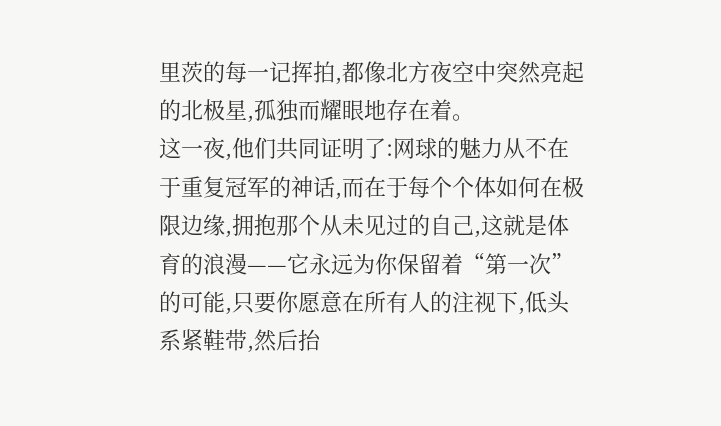里茨的每一记挥拍,都像北方夜空中突然亮起的北极星,孤独而耀眼地存在着。
这一夜,他们共同证明了:网球的魅力从不在于重复冠军的神话,而在于每个个体如何在极限边缘,拥抱那个从未见过的自己,这就是体育的浪漫——它永远为你保留着“第一次”的可能,只要你愿意在所有人的注视下,低头系紧鞋带,然后抬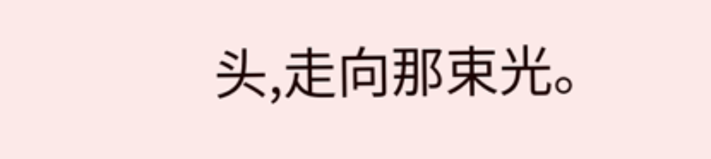头,走向那束光。